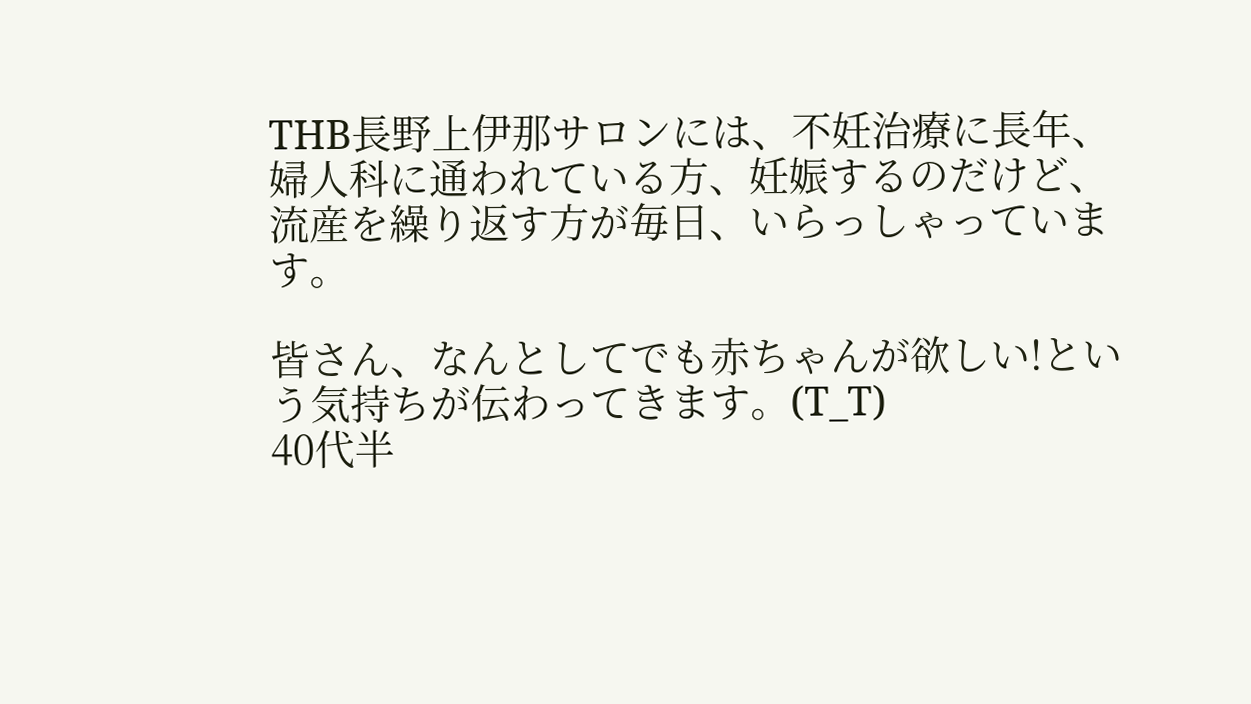THB長野上伊那サロンには、不妊治療に長年、婦人科に通われている方、妊娠するのだけど、流産を繰り返す方が毎日、いらっしゃっています。

皆さん、なんとしてでも赤ちゃんが欲しい!という気持ちが伝わってきます。(T_T)
40代半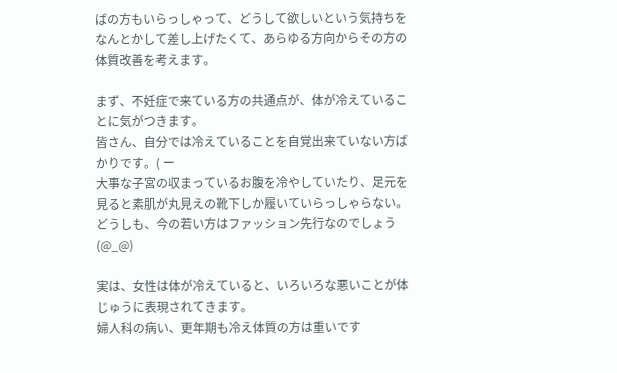ばの方もいらっしゃって、どうして欲しいという気持ちをなんとかして差し上げたくて、あらゆる方向からその方の体質改善を考えます。

まず、不妊症で来ている方の共通点が、体が冷えていることに気がつきます。
皆さん、自分では冷えていることを自覚出来ていない方ばかりです。( ー
大事な子宮の収まっているお腹を冷やしていたり、足元を見ると素肌が丸見えの靴下しか履いていらっしゃらない。どうしも、今の若い方はファッション先行なのでしょう(@_@)

実は、女性は体が冷えていると、いろいろな悪いことが体じゅうに表現されてきます。
婦人科の病い、更年期も冷え体質の方は重いです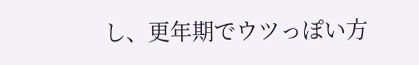し、更年期でウツっぽい方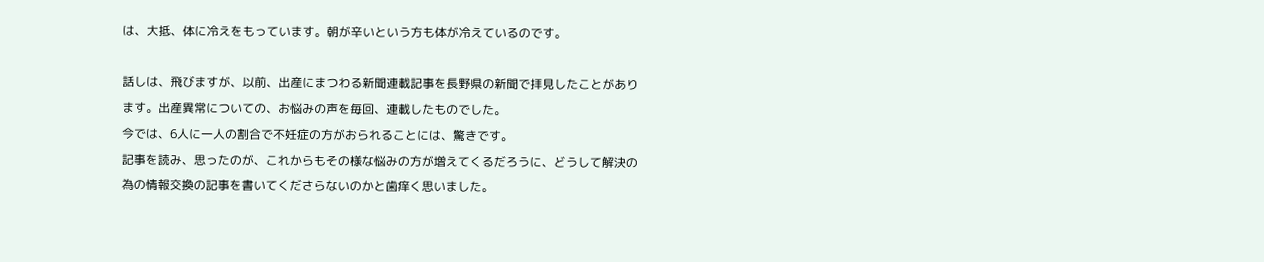は、大抵、体に冷えをもっています。朝が辛いという方も体が冷えているのです。

話しは、飛びますが、以前、出産にまつわる新聞連載記事を長野県の新聞で拝見したことがあります。出産異常についての、お悩みの声を毎回、連載したものでした。
今では、6人に一人の割合で不妊症の方がおられることには、驚きです。
記事を読み、思ったのが、これからもその様な悩みの方が増えてくるだろうに、どうして解決の為の情報交換の記事を書いてくださらないのかと歯痒く思いました。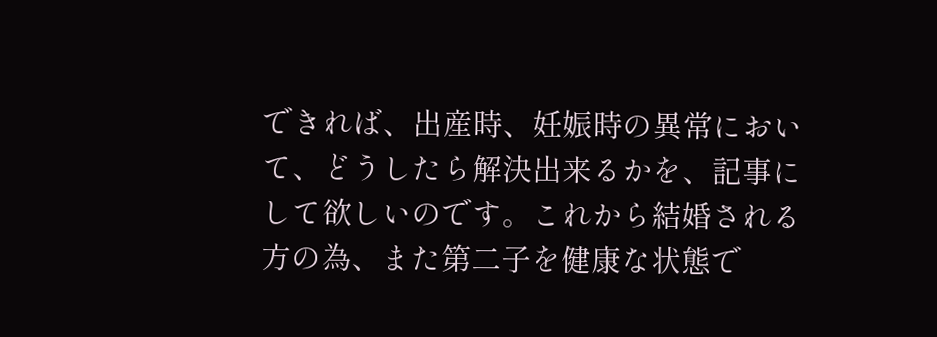できれば、出産時、妊娠時の異常において、どうしたら解決出来るかを、記事にして欲しいのです。これから結婚される方の為、また第二子を健康な状態で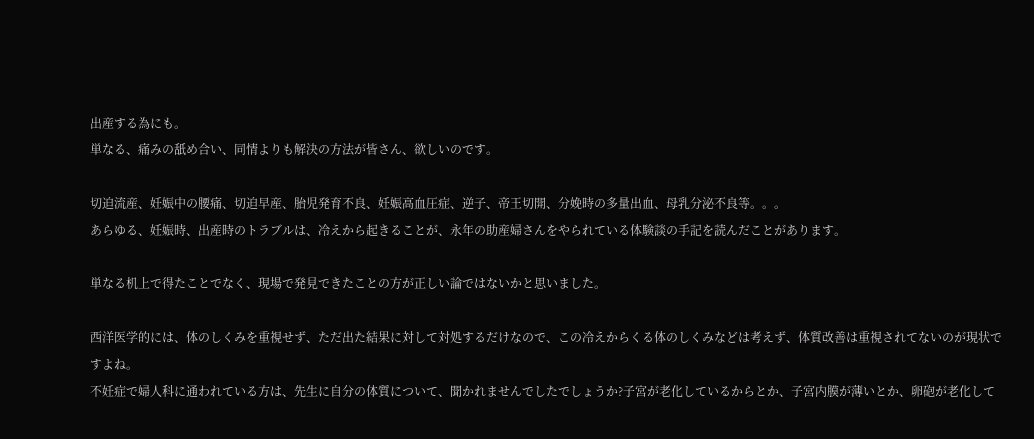出産する為にも。
単なる、痛みの舐め合い、同情よりも解決の方法が皆さん、欲しいのです。

切迫流産、妊娠中の腰痛、切迫早産、胎児発育不良、妊娠高血圧症、逆子、帝王切開、分娩時の多量出血、母乳分泌不良等。。。
あらゆる、妊娠時、出産時のトラブルは、冷えから起きることが、永年の助産婦さんをやられている体験談の手記を読んだことがあります。

単なる机上で得たことでなく、現場で発見できたことの方が正しい論ではないかと思いました。

西洋医学的には、体のしくみを重視せず、ただ出た結果に対して対処するだけなので、この冷えからくる体のしくみなどは考えず、体質改善は重視されてないのが現状ですよね。
不妊症で婦人科に通われている方は、先生に自分の体質について、聞かれませんでしたでしょうか?子宮が老化しているからとか、子宮内膜が薄いとか、卵砲が老化して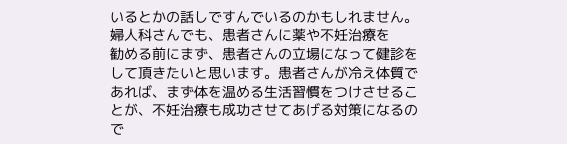いるとかの話しですんでいるのかもしれません。
婦人科さんでも、患者さんに薬や不妊治療を
勧める前にまず、患者さんの立場になって健診をして頂きたいと思います。患者さんが冷え体質であれば、まず体を温める生活習慣をつけさせることが、不妊治療も成功させてあげる対策になるので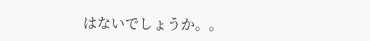はないでしょうか。。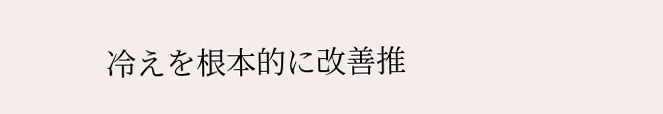冷えを根本的に改善推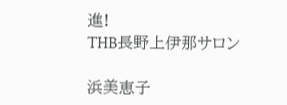進!
THB長野上伊那サロン

浜美恵子